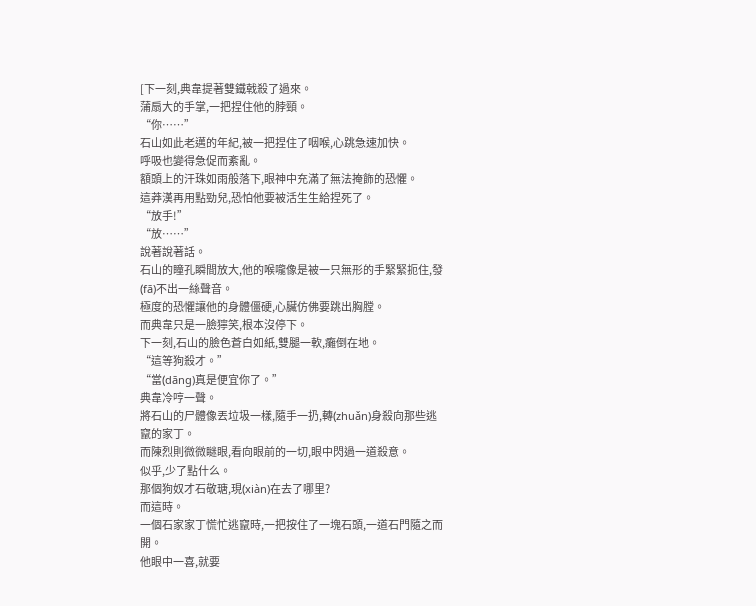[下一刻,典韋提著雙鐵戟殺了過來。
蒲扇大的手掌,一把捏住他的脖頸。
“你……”
石山如此老邁的年紀,被一把捏住了咽喉,心跳急速加快。
呼吸也變得急促而紊亂。
額頭上的汗珠如雨般落下,眼神中充滿了無法掩飾的恐懼。
這莽漢再用點勁兒,恐怕他要被活生生給捏死了。
“放手!”
“放……”
說著說著話。
石山的瞳孔瞬間放大,他的喉嚨像是被一只無形的手緊緊扼住,發(fā)不出一絲聲音。
極度的恐懼讓他的身體僵硬,心臟仿佛要跳出胸膛。
而典韋只是一臉獰笑,根本沒停下。
下一刻,石山的臉色蒼白如紙,雙腿一軟,癱倒在地。
“這等狗殺才。”
“當(dāng)真是便宜你了。”
典韋冷哼一聲。
將石山的尸體像丟垃圾一樣,隨手一扔,轉(zhuǎn)身殺向那些逃竄的家丁。
而陳烈則微微瞇眼,看向眼前的一切,眼中閃過一道殺意。
似乎,少了點什么。
那個狗奴才石敬瑭,現(xiàn)在去了哪里?
而這時。
一個石家家丁慌忙逃竄時,一把按住了一塊石頭,一道石門隨之而開。
他眼中一喜,就要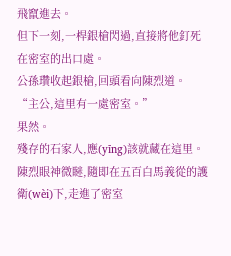飛竄進去。
但下一刻,一桿銀槍閃過,直接將他釘死在密室的出口處。
公孫瓚收起銀槍,回頭看向陳烈道。
“主公,這里有一處密室。”
果然。
殘存的石家人,應(yīng)該就藏在這里。
陳烈眼神微瞇,隨即在五百白馬義從的護衛(wèi)下,走進了密室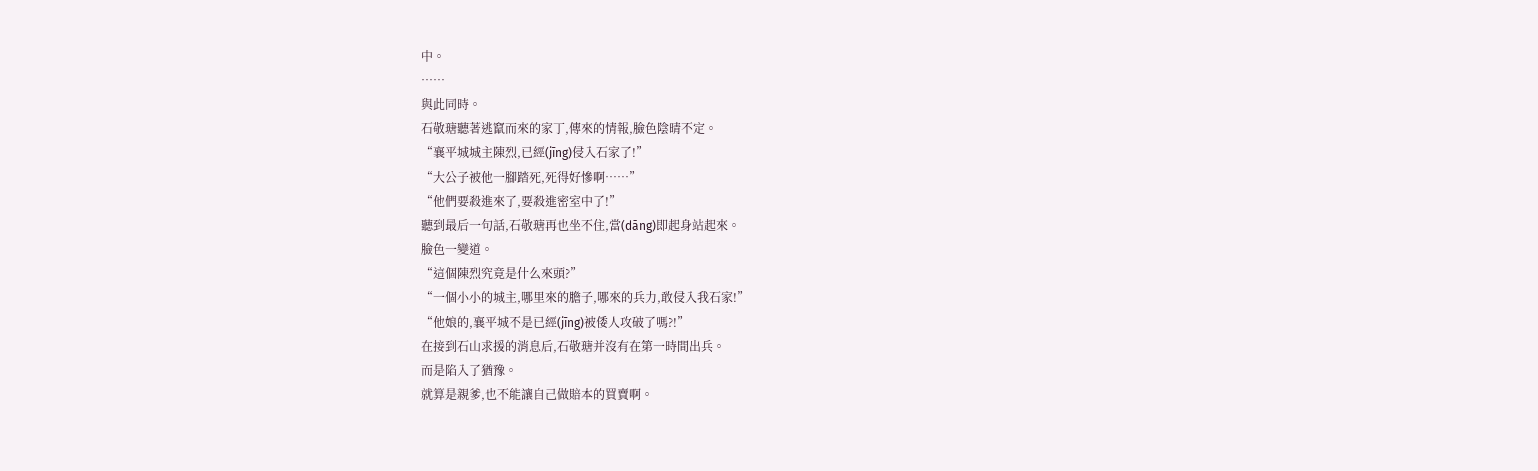中。
……
與此同時。
石敬瑭聽著逃竄而來的家丁,傳來的情報,臉色陰晴不定。
“襄平城城主陳烈,已經(jīng)侵入石家了!”
“大公子被他一腳踏死,死得好慘啊……”
“他們要殺進來了,要殺進密室中了!”
聽到最后一句話,石敬瑭再也坐不住,當(dāng)即起身站起來。
臉色一變道。
“這個陳烈究竟是什么來頭?”
“一個小小的城主,哪里來的膽子,哪來的兵力,敢侵入我石家!”
“他娘的,襄平城不是已經(jīng)被倭人攻破了嗎?!”
在接到石山求援的消息后,石敬瑭并沒有在第一時間出兵。
而是陷入了猶豫。
就算是親爹,也不能讓自己做賠本的買賣啊。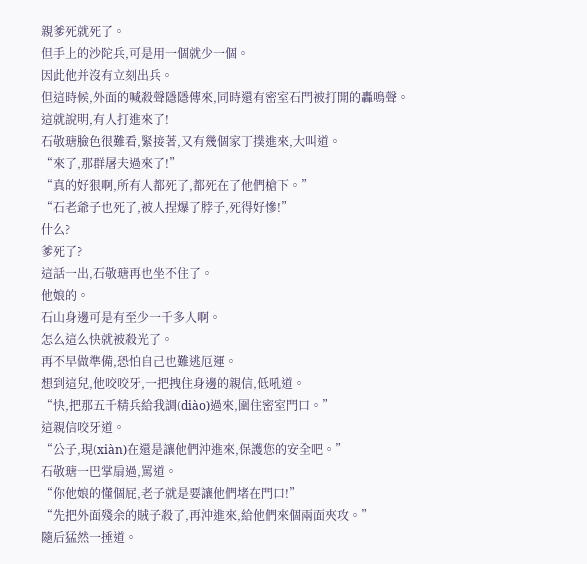親爹死就死了。
但手上的沙陀兵,可是用一個就少一個。
因此他并沒有立刻出兵。
但這時候,外面的喊殺聲隱隱傳來,同時還有密室石門被打開的轟鳴聲。
這就說明,有人打進來了!
石敬瑭臉色很難看,緊接著,又有幾個家丁撲進來,大叫道。
“來了,那群屠夫過來了!”
“真的好狠啊,所有人都死了,都死在了他們槍下。”
“石老爺子也死了,被人捏爆了脖子,死得好慘!”
什么?
爹死了?
這話一出,石敬瑭再也坐不住了。
他娘的。
石山身邊可是有至少一千多人啊。
怎么這么快就被殺光了。
再不早做準備,恐怕自己也難逃厄運。
想到這兒,他咬咬牙,一把拽住身邊的親信,低吼道。
“快,把那五千精兵給我調(diào)過來,圍住密室門口。”
這親信咬牙道。
“公子,現(xiàn)在還是讓他們沖進來,保護您的安全吧。”
石敬瑭一巴掌扇過,罵道。
“你他娘的懂個屁,老子就是要讓他們堵在門口!”
“先把外面殘余的賊子殺了,再沖進來,給他們來個兩面夾攻。”
隨后猛然一捶道。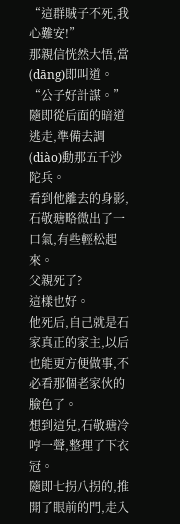“這群賊子不死,我心難安!”
那親信恍然大悟,當(dāng)即叫道。
“公子好計謀。”
隨即從后面的暗道逃走,準備去調(diào)動那五千沙陀兵。
看到他離去的身影,石敬瑭略微出了一口氣,有些輕松起來。
父親死了?
這樣也好。
他死后,自己就是石家真正的家主,以后也能更方便做事,不必看那個老家伙的臉色了。
想到這兒,石敬瑭冷哼一聲,整理了下衣冠。
隨即七拐八拐的,推開了眼前的門,走入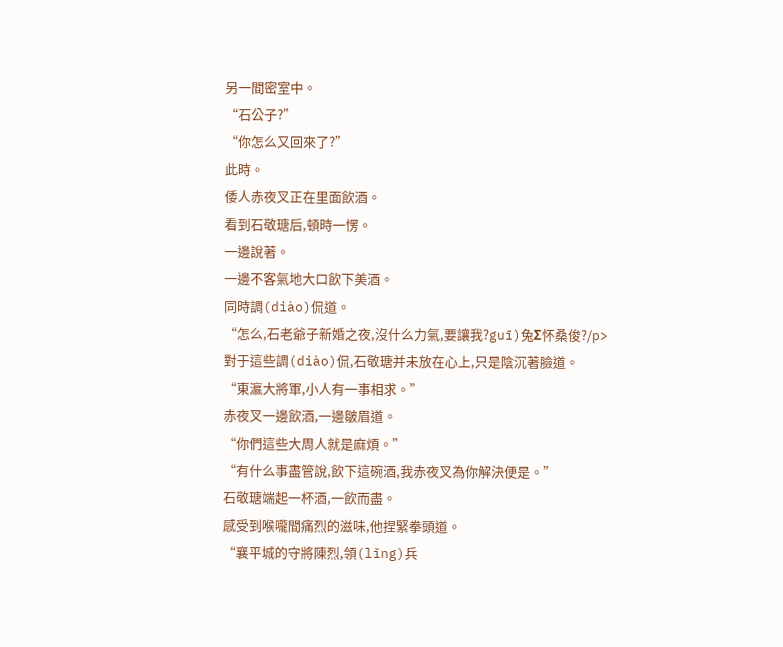另一間密室中。
“石公子?”
“你怎么又回來了?”
此時。
倭人赤夜叉正在里面飲酒。
看到石敬瑭后,頓時一愣。
一邊說著。
一邊不客氣地大口飲下美酒。
同時調(diào)侃道。
“怎么,石老爺子新婚之夜,沒什么力氣,要讓我?guī)兔Σ怀桑俊?/p>
對于這些調(diào)侃,石敬瑭并未放在心上,只是陰沉著臉道。
“東瀛大將軍,小人有一事相求。”
赤夜叉一邊飲酒,一邊皺眉道。
“你們這些大周人就是麻煩。”
“有什么事盡管說,飲下這碗酒,我赤夜叉為你解決便是。”
石敬瑭端起一杯酒,一飲而盡。
感受到喉嚨間痛烈的滋味,他捏緊拳頭道。
“襄平城的守將陳烈,領(lǐng)兵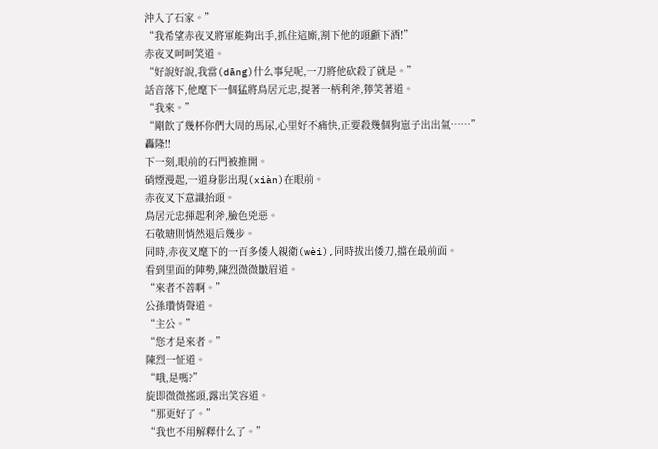沖入了石家。”
“我希望赤夜叉將軍能夠出手,抓住這廝,割下他的頭顱下酒!”
赤夜叉呵呵笑道。
“好說好說,我當(dāng)什么事兒呢,一刀將他砍殺了就是。”
話音落下,他麾下一個猛將鳥居元忠,提著一柄利斧,獰笑著道。
“我來。”
“剛飲了幾杯你們大周的馬尿,心里好不痛快,正要殺幾個狗崽子出出氣……”
轟隆!!
下一刻,眼前的石門被推開。
硝煙漫起,一道身影出現(xiàn)在眼前。
赤夜叉下意識抬頭。
鳥居元忠揮起利斧,臉色兇惡。
石敬瑭則悄然退后幾步。
同時,赤夜叉麾下的一百多倭人親衛(wèi),同時拔出倭刀,擋在最前面。
看到里面的陣勢,陳烈微微皺眉道。
“來者不善啊。”
公孫瓚悄聲道。
“主公。”
“您才是來者。”
陳烈一怔道。
“哦,是嗎?”
旋即微微搖頭,露出笑容道。
“那更好了。”
“我也不用解釋什么了。”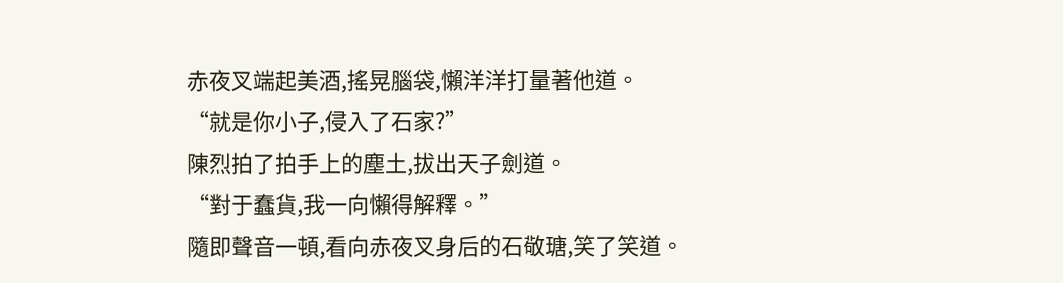赤夜叉端起美酒,搖晃腦袋,懶洋洋打量著他道。
“就是你小子,侵入了石家?”
陳烈拍了拍手上的塵土,拔出天子劍道。
“對于蠢貨,我一向懶得解釋。”
隨即聲音一頓,看向赤夜叉身后的石敬瑭,笑了笑道。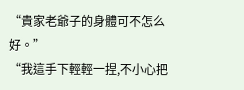“貴家老爺子的身體可不怎么好。”
“我這手下輕輕一捏,不小心把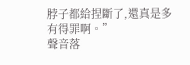脖子都給捏斷了,還真是多有得罪啊。”
聲音落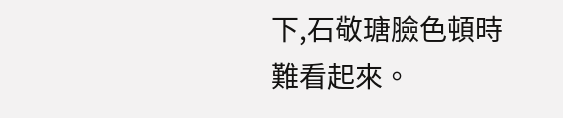下,石敬瑭臉色頓時難看起來。